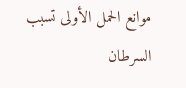موانع الحمل الأولى تسبب السرطان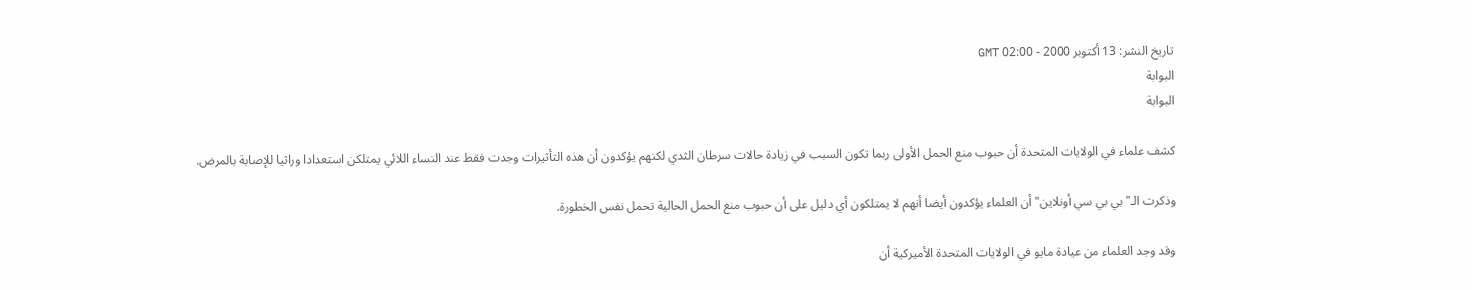تاريخ النشر: 13 أكتوبر 2000 - 02:00 GMT
البوابة
البوابة

كشف علماء في الولايات المتحدة أن حبوب منع الحمل الأولى ربما تكون السبب في زيادة حالات سرطان الثدي لكنهم يؤكدون أن هذه التأثيرات وجدت فقط عند النساء اللائي يمتلكن استعدادا وراثيا للإصابة بالمرض.

وذكرت الـ"بي بي سي أونلاين" أن العلماء يؤكدون أيضا أنهم لا يمتلكون أي دليل على أن حبوب منع الحمل الحالية تحمل نفس الخطورة.

وقد وجد العلماء من عيادة مايو في الولايات المتحدة الأميركية أن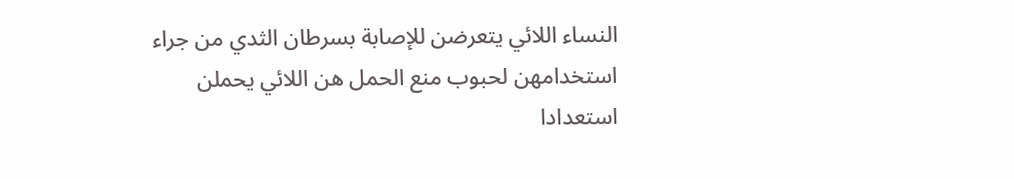النساء اللائي يتعرضن للإصابة بسرطان الثدي من جراء استخدامهن لحبوب منع الحمل هن اللائي يحملن استعدادا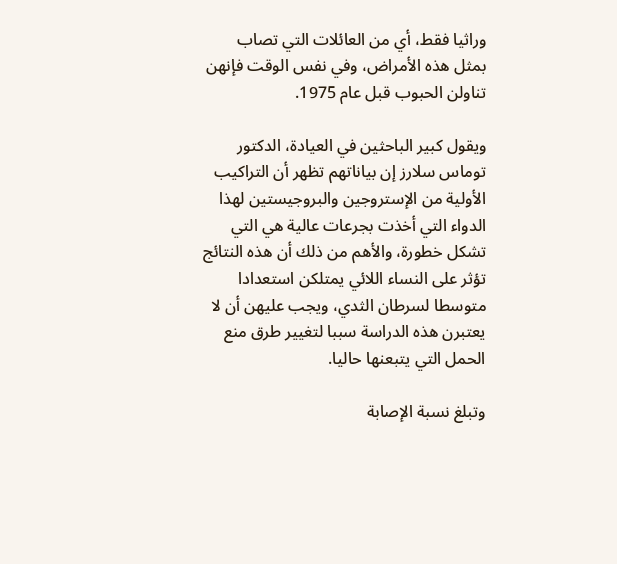وراثيا فقط، أي من العائلات التي تصاب بمثل هذه الأمراض، وفي نفس الوقت فإنهن تناولن الحبوب قبل عام 1975.

ويقول كبير الباحثين في العيادة، الدكتور توماس سلارز إن بياناتهم تظهر أن التراكيب الأولية من الإستروجين والبروجيستين لهذا الدواء التي أخذت بجرعات عالية هي التي تشكل خطورة، والأهم من ذلك أن هذه النتائج تؤثر على النساء اللائي يمتلكن استعدادا متوسطا لسرطان الثدي، ويجب عليهن أن لا يعتبرن هذه الدراسة سببا لتغيير طرق منع الحمل التي يتبعنها حاليا.

وتبلغ نسبة الإصابة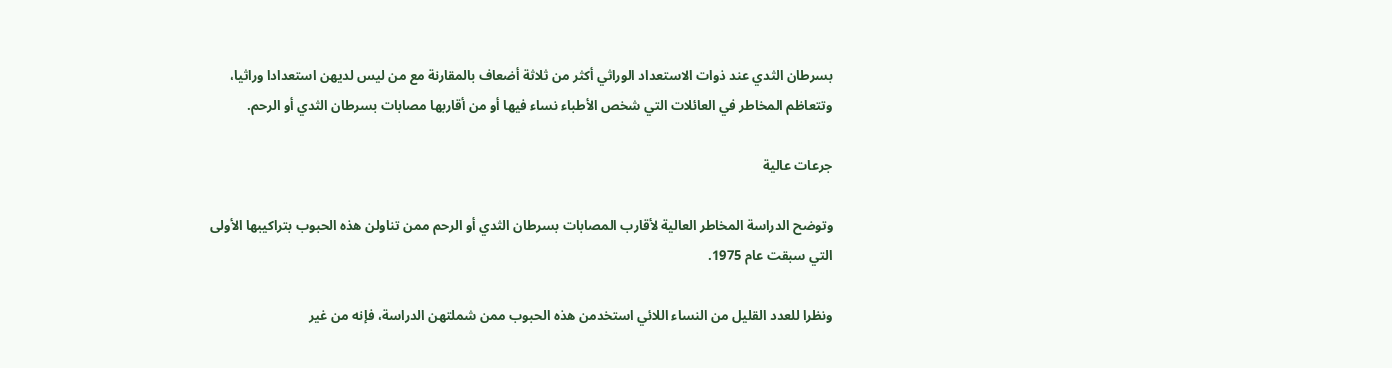بسرطان الثدي عند ذوات الاستعداد الوراثي أكثر من ثلاثة أضعاف بالمقارنة مع من ليس لديهن استعدادا وراثيا، وتتعاظم المخاطر في العائلات التي شخص الأطباء نساء فيها أو من أقاربها مصابات بسرطان الثدي أو الرحم.

جرعات عالية

وتوضح الدراسة المخاطر العالية لأقارب المصابات بسرطان الثدي أو الرحم ممن تناولن هذه الحبوب بتراكيبها الأولى التي سبقت عام 1975.

ونظرا للعدد القليل من النساء اللائي استخدمن هذه الحبوب ممن شملتهن الدراسة، فإنه من غير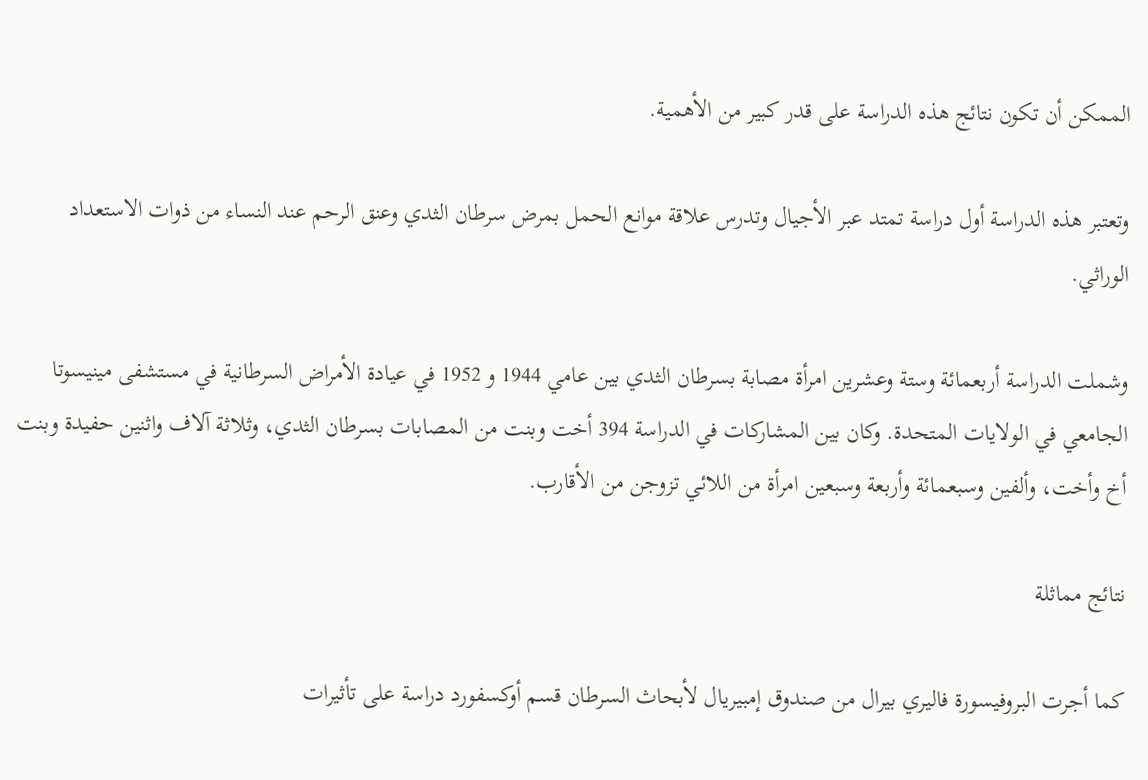الممكن أن تكون نتائج هذه الدراسة على قدر كبير من الأهمية.

وتعتبر هذه الدراسة أول دراسة تمتد عبر الأجيال وتدرس علاقة موانع الحمل بمرض سرطان الثدي وعنق الرحم عند النساء من ذوات الاستعداد الوراثي.

وشملت الدراسة أربعمائة وستة وعشرين امرأة مصابة بسرطان الثدي بين عامي 1944 و 1952 في عيادة الأمراض السرطانية في مستشفى مينيسوتا الجامعي في الولايات المتحدة. وكان بين المشاركات في الدراسة 394 أخت وبنت من المصابات بسرطان الثدي، وثلاثة آلاف واثنين حفيدة وبنت أخ وأخت، وألفين وسبعمائة وأربعة وسبعين امرأة من اللائي تزوجن من الأقارب.

نتائج مماثلة

كما أجرت البروفيسورة فاليري بيرال من صندوق إمبيريال لأبحاث السرطان قسم أوكسفورد دراسة على تأثيرات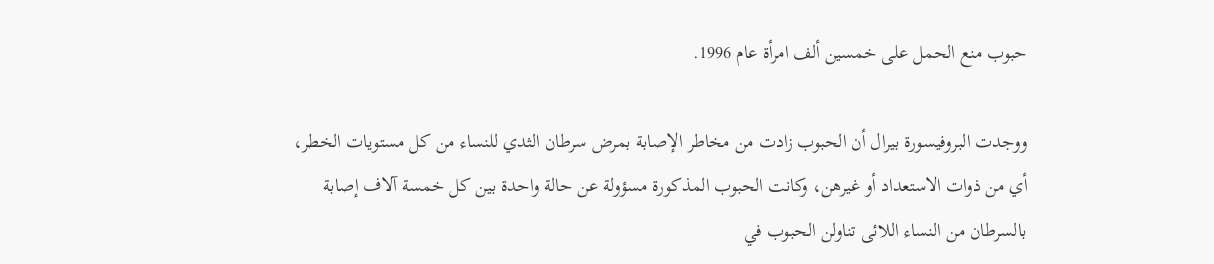حبوب منع الحمل على خمسين ألف امرأة عام 1996.

ووجدت البروفيسورة بيرال أن الحبوب زادت من مخاطر الإصابة بمرض سرطان الثدي للنساء من كل مستويات الخطر، أي من ذوات الاستعداد أو غيرهن، وكانت الحبوب المذكورة مسؤولة عن حالة واحدة بين كل خمسة آلاف إصابة بالسرطان من النساء اللائى تناولن الحبوب في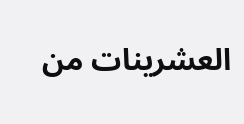العشرينات من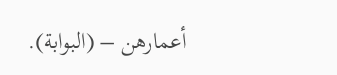أعمارهن – (البوابة).